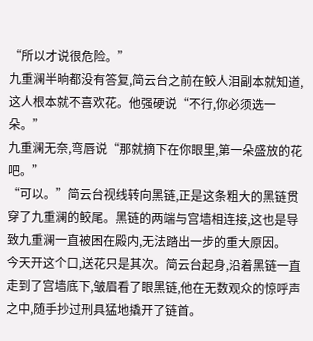“所以才说很危险。”
九重澜半晌都没有答复,简云台之前在鲛人泪副本就知道,这人根本就不喜欢花。他强硬说“不行,你必须选一朵。”
九重澜无奈,弯唇说“那就摘下在你眼里,第一朵盛放的花吧。”
“可以。”简云台视线转向黑链,正是这条粗大的黑链贯穿了九重澜的鲛尾。黑链的两端与宫墙相连接,这也是导致九重澜一直被困在殿内,无法踏出一步的重大原因。
今天开这个口,送花只是其次。简云台起身,沿着黑链一直走到了宫墙底下,皱眉看了眼黑链,他在无数观众的惊呼声之中,随手抄过刑具猛地撬开了链首。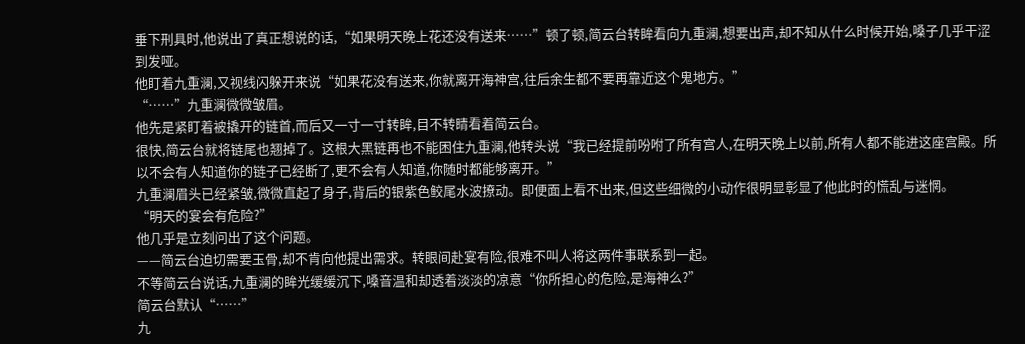垂下刑具时,他说出了真正想说的话,“如果明天晚上花还没有送来……”顿了顿,简云台转眸看向九重澜,想要出声,却不知从什么时候开始,嗓子几乎干涩到发哑。
他盯着九重澜,又视线闪躲开来说“如果花没有送来,你就离开海神宫,往后余生都不要再靠近这个鬼地方。”
“……”九重澜微微皱眉。
他先是紧盯着被撬开的链首,而后又一寸一寸转眸,目不转睛看着简云台。
很快,简云台就将链尾也翘掉了。这根大黑链再也不能困住九重澜,他转头说“我已经提前吩咐了所有宫人,在明天晚上以前,所有人都不能进这座宫殿。所以不会有人知道你的链子已经断了,更不会有人知道,你随时都能够离开。”
九重澜眉头已经紧皱,微微直起了身子,背后的银紫色鲛尾水波撩动。即便面上看不出来,但这些细微的小动作很明显彰显了他此时的慌乱与迷惘。
“明天的宴会有危险?”
他几乎是立刻问出了这个问题。
——简云台迫切需要玉骨,却不肯向他提出需求。转眼间赴宴有险,很难不叫人将这两件事联系到一起。
不等简云台说话,九重澜的眸光缓缓沉下,嗓音温和却透着淡淡的凉意“你所担心的危险,是海神么?”
简云台默认“……”
九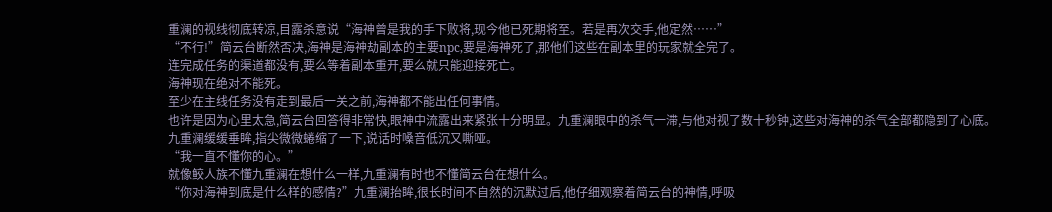重澜的视线彻底转凉,目露杀意说“海神曾是我的手下败将,现今他已死期将至。若是再次交手,他定然……”
“不行!”简云台断然否决,海神是海神劫副本的主要npc,要是海神死了,那他们这些在副本里的玩家就全完了。
连完成任务的渠道都没有,要么等着副本重开,要么就只能迎接死亡。
海神现在绝对不能死。
至少在主线任务没有走到最后一关之前,海神都不能出任何事情。
也许是因为心里太急,简云台回答得非常快,眼神中流露出来紧张十分明显。九重澜眼中的杀气一滞,与他对视了数十秒钟,这些对海神的杀气全部都隐到了心底。
九重澜缓缓垂眸,指尖微微蜷缩了一下,说话时嗓音低沉又嘶哑。
“我一直不懂你的心。”
就像鲛人族不懂九重澜在想什么一样,九重澜有时也不懂简云台在想什么。
“你对海神到底是什么样的感情?”九重澜抬眸,很长时间不自然的沉默过后,他仔细观察着简云台的神情,呼吸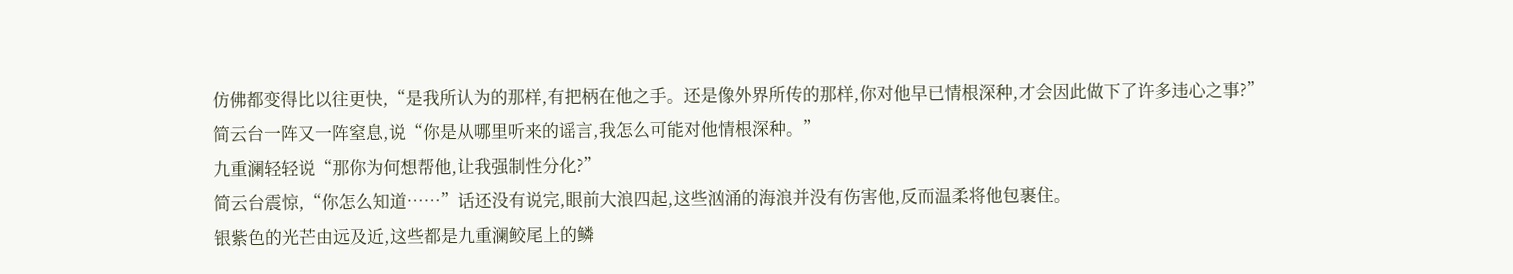仿佛都变得比以往更快,“是我所认为的那样,有把柄在他之手。还是像外界所传的那样,你对他早已情根深种,才会因此做下了许多违心之事?”
简云台一阵又一阵窒息,说“你是从哪里听来的谣言,我怎么可能对他情根深种。”
九重澜轻轻说“那你为何想帮他,让我强制性分化?”
简云台震惊,“你怎么知道……”话还没有说完,眼前大浪四起,这些汹涌的海浪并没有伤害他,反而温柔将他包裹住。
银紫色的光芒由远及近,这些都是九重澜鲛尾上的鳞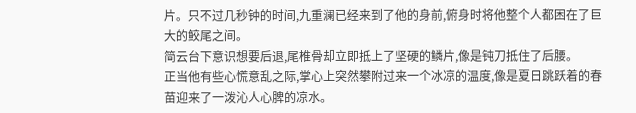片。只不过几秒钟的时间,九重澜已经来到了他的身前,俯身时将他整个人都困在了巨大的鲛尾之间。
简云台下意识想要后退,尾椎骨却立即抵上了坚硬的鳞片,像是钝刀抵住了后腰。
正当他有些心慌意乱之际,掌心上突然攀附过来一个冰凉的温度,像是夏日跳跃着的春苗迎来了一泼沁人心脾的凉水。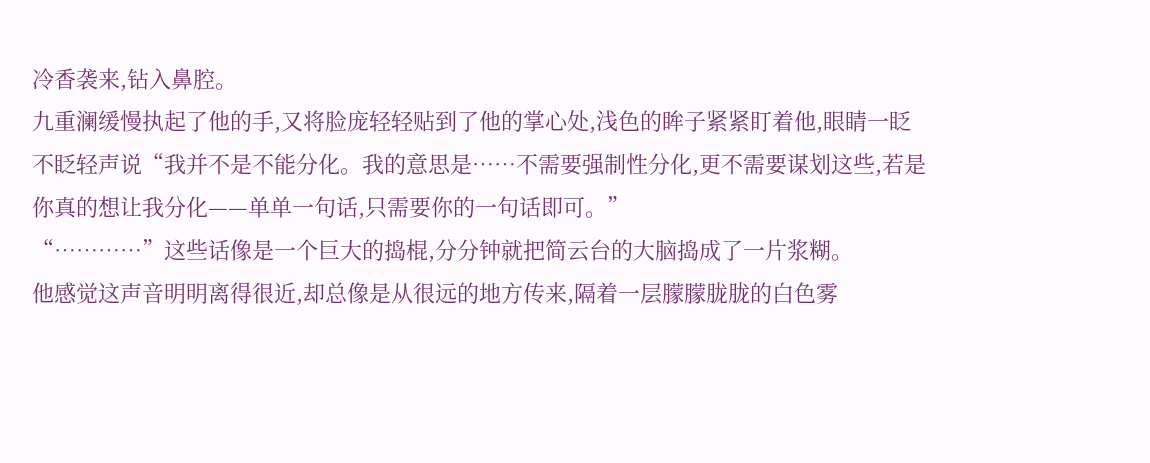冷香袭来,钻入鼻腔。
九重澜缓慢执起了他的手,又将脸庞轻轻贴到了他的掌心处,浅色的眸子紧紧盯着他,眼睛一眨不眨轻声说“我并不是不能分化。我的意思是……不需要强制性分化,更不需要谋划这些,若是你真的想让我分化——单单一句话,只需要你的一句话即可。”
“…………”这些话像是一个巨大的捣棍,分分钟就把简云台的大脑捣成了一片浆糊。
他感觉这声音明明离得很近,却总像是从很远的地方传来,隔着一层朦朦胧胧的白色雾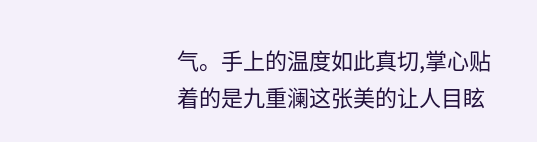气。手上的温度如此真切,掌心贴着的是九重澜这张美的让人目眩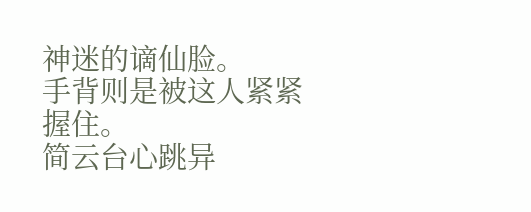神迷的谪仙脸。
手背则是被这人紧紧握住。
简云台心跳异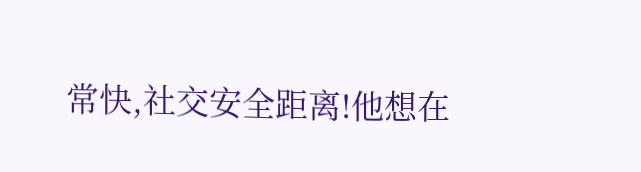常快,社交安全距离!他想在